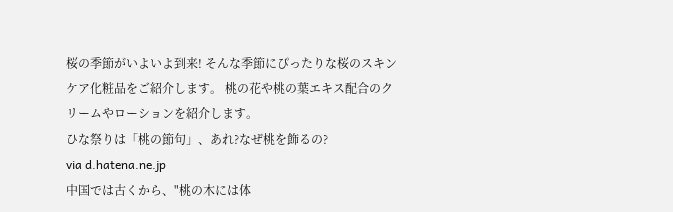桜の季節がいよいよ到来! そんな季節にぴったりな桜のスキンケア化粧品をご紹介します。 桃の花や桃の葉エキス配合のクリームやローションを紹介します。
ひな祭りは「桃の節句」、あれ?なぜ桃を飾るの?
via d.hatena.ne.jp
中国では古くから、"桃の木には体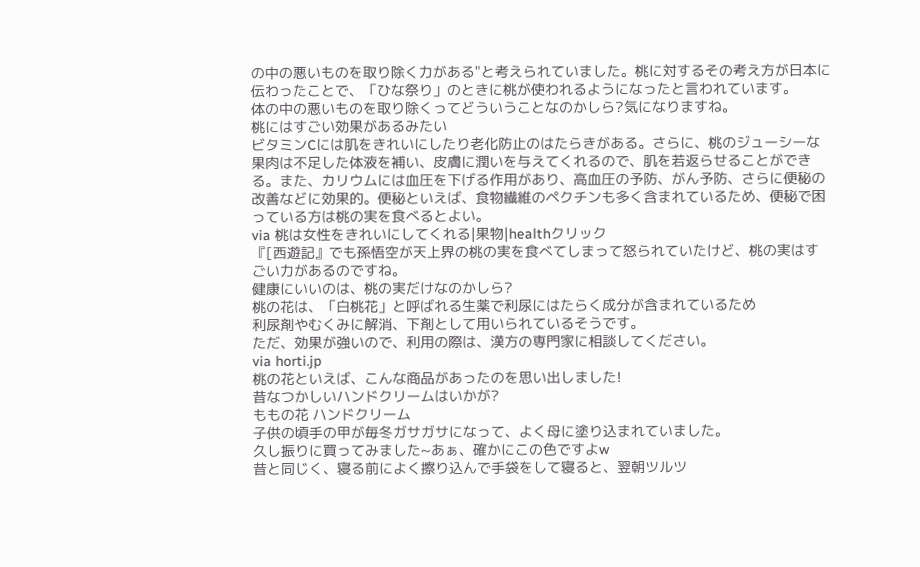の中の悪いものを取り除く力がある"と考えられていました。桃に対するその考え方が日本に伝わったことで、「ひな祭り」のときに桃が使われるようになったと言われています。
体の中の悪いものを取り除くってどういうことなのかしら?気になりますね。
桃にはすごい効果があるみたい
ビタミンCには肌をきれいにしたり老化防止のはたらきがある。さらに、桃のジューシーな果肉は不足した体液を補い、皮膚に潤いを与えてくれるので、肌を若返らせることができる。また、カリウムには血圧を下げる作用があり、高血圧の予防、がん予防、さらに便秘の改善などに効果的。便秘といえば、食物繊維のペクチンも多く含まれているため、便秘で困っている方は桃の実を食べるとよい。
via 桃は女性をきれいにしてくれる|果物|healthクリック
『[西遊記』でも孫悟空が天上界の桃の実を食べてしまって怒られていたけど、桃の実はすごい力があるのですね。
健康にいいのは、桃の実だけなのかしら?
桃の花は、「白桃花」と呼ばれる生薬で利尿にはたらく成分が含まれているため
利尿剤やむくみに解消、下剤として用いられているそうです。
ただ、効果が強いので、利用の際は、漢方の専門家に相談してください。
via horti.jp
桃の花といえば、こんな商品があったのを思い出しました!
昔なつかしいハンドクリームはいかが?
ももの花 ハンドクリーム
子供の頃手の甲が毎冬ガサガサになって、よく母に塗り込まれていました。
久し振りに買ってみました~あぁ、確かにこの色ですよw
昔と同じく、寝る前によく擦り込んで手袋をして寝ると、翌朝ツルツ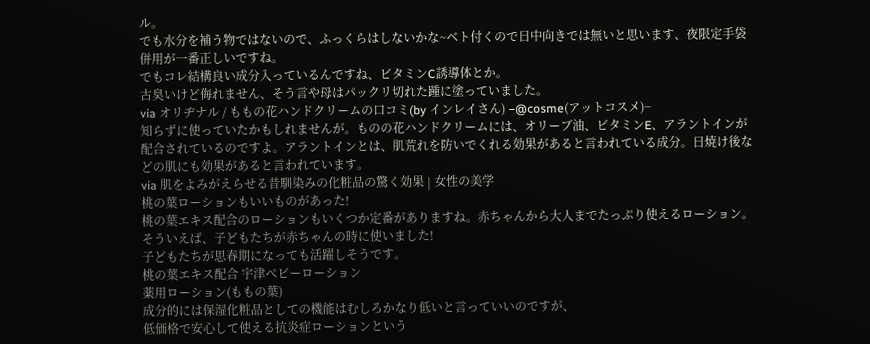ル。
でも水分を補う物ではないので、ふっくらはしないかな~ベト付くので日中向きでは無いと思います、夜限定手袋併用が一番正しいですね。
でもコレ結構良い成分入っているんですね、ビタミンC誘導体とか。
古臭いけど侮れません、そう言や母はパックリ切れた踵に塗っていました。
via オリヂナル / ももの花ハンドクリームの口コミ(by インレイさん) −@cosme(アットコスメ)−
知らずに使っていたかもしれませんが。ものの花ハンドクリームには、オリーブ油、ビタミンE、アラントインが配合されているのですよ。アラントインとは、肌荒れを防いでくれる効果があると言われている成分。日焼け後などの肌にも効果があると言われています。
via 肌をよみがえらせる昔馴染みの化粧品の驚く効果 | 女性の美学
桃の葉ローションもいいものがあった!
桃の葉エキス配合のローションもいくつか定番がありますね。赤ちゃんから大人までたっぷり使えるローション。そういえば、子どもたちが赤ちゃんの時に使いました!
子どもたちが思春期になっても活躍しそうです。
桃の葉エキス配合 宇津ベビーローション
薬用ローション(ももの葉)
成分的には保湿化粧品としての機能はむしろかなり低いと言っていいのですが、
低価格で安心して使える抗炎症ローションという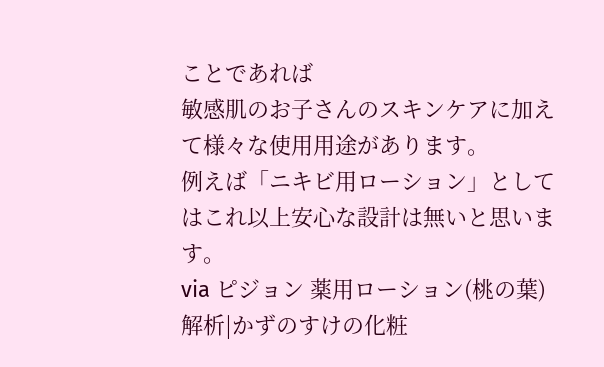ことであれば
敏感肌のお子さんのスキンケアに加えて様々な使用用途があります。
例えば「ニキビ用ローション」としてはこれ以上安心な設計は無いと思います。
via ピジョン 薬用ローション(桃の葉) 解析|かずのすけの化粧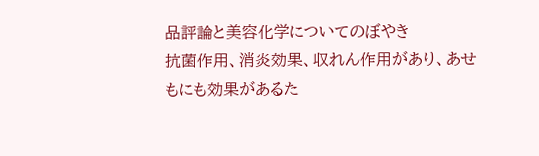品評論と美容化学についてのぼやき
抗菌作用、消炎効果、収れん作用があり、あせもにも効果があるた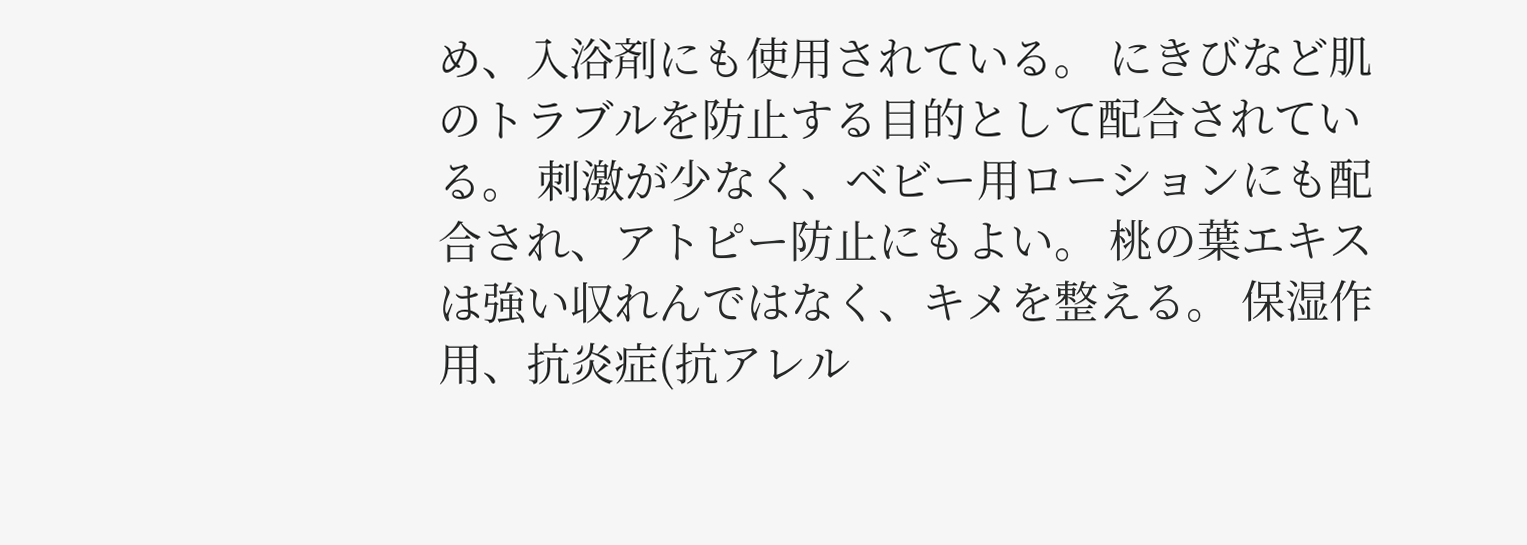め、入浴剤にも使用されている。 にきびなど肌のトラブルを防止する目的として配合されている。 刺激が少なく、ベビー用ローションにも配合され、アトピー防止にもよい。 桃の葉エキスは強い収れんではなく、キメを整える。 保湿作用、抗炎症(抗アレル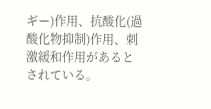ギー)作用、抗酸化(過酸化物抑制)作用、刺激緩和作用があるとされている。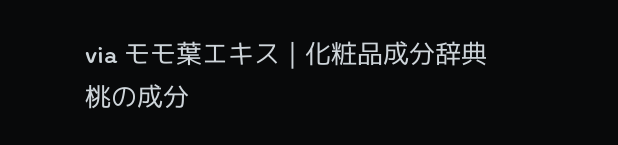via モモ葉エキス | 化粧品成分辞典
桃の成分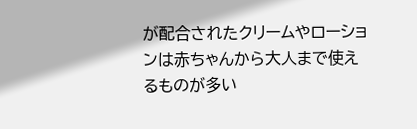が配合されたクリームやローションは赤ちゃんから大人まで使えるものが多い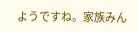ようですね。家族みん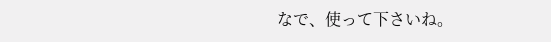なで、使って下さいね。